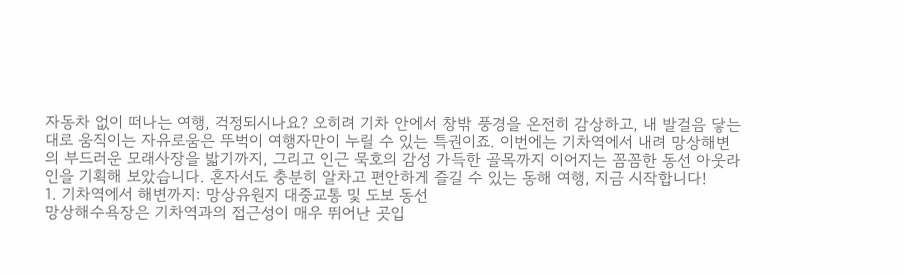자동차 없이 떠나는 여행, 걱정되시나요? 오히려 기차 안에서 창밖 풍경을 온전히 감상하고, 내 발걸음 닿는 대로 움직이는 자유로움은 뚜벅이 여행자만이 누릴 수 있는 특권이죠. 이번에는 기차역에서 내려 망상해변의 부드러운 모래사장을 밟기까지, 그리고 인근 묵호의 감성 가득한 골목까지 이어지는 꼼꼼한 동선 아웃라인을 기획해 보았습니다. 혼자서도 충분히 알차고 편안하게 즐길 수 있는 동해 여행, 지금 시작합니다!
1. 기차역에서 해변까지: 망상유원지 대중교통 및 도보 동선
망상해수욕장은 기차역과의 접근성이 매우 뛰어난 곳입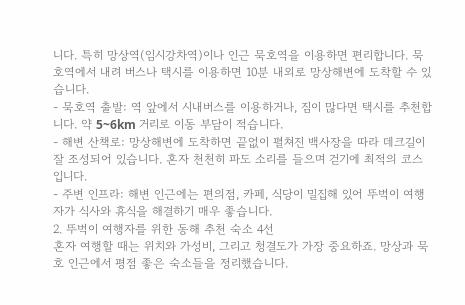니다. 특히 망상역(임시강차역)이나 인근 묵호역을 이용하면 편리합니다. 묵호역에서 내려 버스나 택시를 이용하면 10분 내외로 망상해변에 도착할 수 있습니다.
- 묵호역 출발: 역 앞에서 시내버스를 이용하거나, 짐이 많다면 택시를 추천합니다. 약 5~6km 거리로 이동 부담이 적습니다.
- 해변 산책로: 망상해변에 도착하면 끝없이 펼쳐진 백사장을 따라 데크길이 잘 조성되어 있습니다. 혼자 천천히 파도 소리를 들으며 걷기에 최적의 코스입니다.
- 주변 인프라: 해변 인근에는 편의점, 카페, 식당이 밀집해 있어 뚜벅이 여행자가 식사와 휴식을 해결하기 매우 좋습니다.
2. 뚜벅이 여행자를 위한 동해 추천 숙소 4선
혼자 여행할 때는 위치와 가성비, 그리고 청결도가 가장 중요하죠. 망상과 묵호 인근에서 평점 좋은 숙소들을 정리했습니다.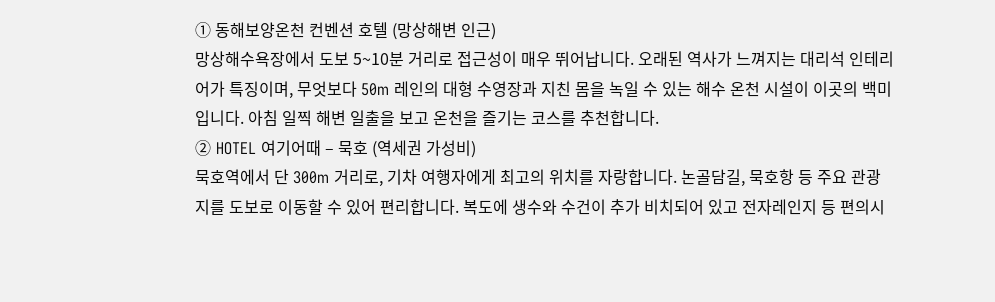① 동해보양온천 컨벤션 호텔 (망상해변 인근)
망상해수욕장에서 도보 5~10분 거리로 접근성이 매우 뛰어납니다. 오래된 역사가 느껴지는 대리석 인테리어가 특징이며, 무엇보다 50m 레인의 대형 수영장과 지친 몸을 녹일 수 있는 해수 온천 시설이 이곳의 백미입니다. 아침 일찍 해변 일출을 보고 온천을 즐기는 코스를 추천합니다.
② HOTEL 여기어때 – 묵호 (역세권 가성비)
묵호역에서 단 300m 거리로, 기차 여행자에게 최고의 위치를 자랑합니다. 논골담길, 묵호항 등 주요 관광지를 도보로 이동할 수 있어 편리합니다. 복도에 생수와 수건이 추가 비치되어 있고 전자레인지 등 편의시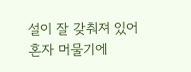설이 잘 갖춰져 있어 혼자 머물기에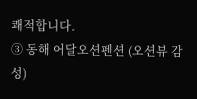쾌적합니다.
③ 동해 어달오션펜션 (오션뷰 감성)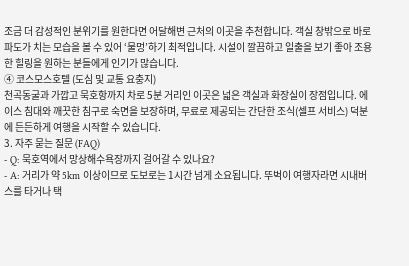조금 더 감성적인 분위기를 원한다면 어달해변 근처의 이곳을 추천합니다. 객실 창밖으로 바로 파도가 치는 모습을 볼 수 있어 ‘물멍’하기 최적입니다. 시설이 깔끔하고 일출을 보기 좋아 조용한 힐링을 원하는 분들에게 인기가 많습니다.
④ 코스모스호텔 (도심 및 교통 요충지)
천곡동굴과 가깝고 묵호항까지 차로 5분 거리인 이곳은 넓은 객실과 화장실이 장점입니다. 에이스 침대와 깨끗한 침구로 숙면을 보장하며, 무료로 제공되는 간단한 조식(셀프 서비스) 덕분에 든든하게 여행을 시작할 수 있습니다.
3. 자주 묻는 질문 (FAQ)
- Q: 묵호역에서 망상해수욕장까지 걸어갈 수 있나요?
- A: 거리가 약 5km 이상이므로 도보로는 1시간 넘게 소요됩니다. 뚜벅이 여행자라면 시내버스를 타거나 택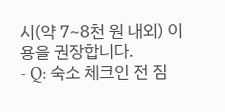시(약 7~8천 원 내외) 이용을 권장합니다.
- Q: 숙소 체크인 전 짐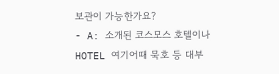보관이 가능한가요?
- A: 소개된 코스모스 호텔이나 HOTEL 여기어때 묵호 등 대부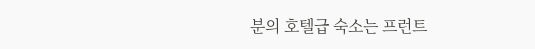분의 호텔급 숙소는 프런트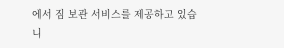에서 짐 보관 서비스를 제공하고 있습니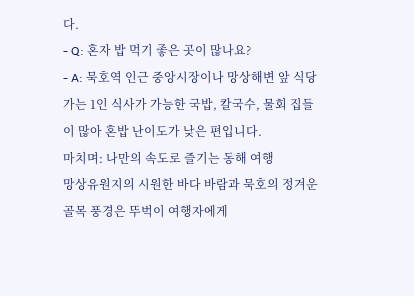다.
- Q: 혼자 밥 먹기 좋은 곳이 많나요?
- A: 묵호역 인근 중앙시장이나 망상해변 앞 식당가는 1인 식사가 가능한 국밥, 칼국수, 물회 집들이 많아 혼밥 난이도가 낮은 편입니다.
마치며: 나만의 속도로 즐기는 동해 여행
망상유원지의 시원한 바다 바람과 묵호의 정겨운 골목 풍경은 뚜벅이 여행자에게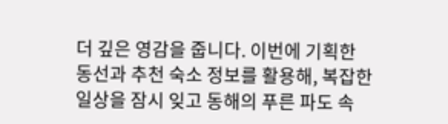더 깊은 영감을 줍니다. 이번에 기획한 동선과 추천 숙소 정보를 활용해, 복잡한 일상을 잠시 잊고 동해의 푸른 파도 속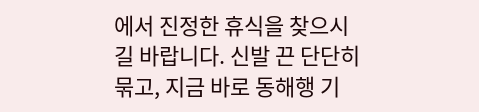에서 진정한 휴식을 찾으시길 바랍니다. 신발 끈 단단히 묶고, 지금 바로 동해행 기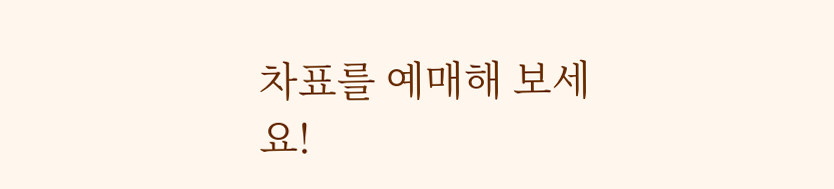차표를 예매해 보세요!